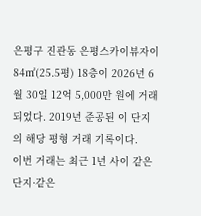은평구 진관동 은평스카이뷰자이 84㎡(25.5평) 18층이 2026년 6월 30일 12억 5,000만 원에 거래되었다. 2019년 준공된 이 단지의 해당 평형 거래 기록이다.
이번 거래는 최근 1년 사이 같은 단지·같은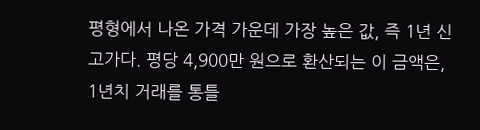평형에서 나온 가격 가운데 가장 높은 값, 즉 1년 신고가다. 평당 4,900만 원으로 환산되는 이 금액은, 1년치 거래를 통틀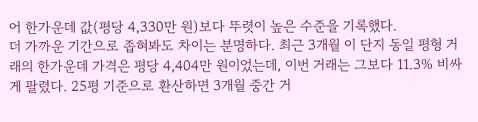어 한가운데 값(평당 4,330만 원)보다 뚜렷이 높은 수준을 기록했다.
더 가까운 기간으로 좁혀봐도 차이는 분명하다. 최근 3개월 이 단지 동일 평형 거래의 한가운데 가격은 평당 4,404만 원이었는데, 이번 거래는 그보다 11.3% 비싸게 팔렸다. 25평 기준으로 환산하면 3개월 중간 거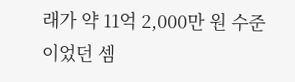래가 약 11억 2,000만 원 수준이었던 셈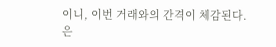이니, 이번 거래와의 간격이 체감된다. 은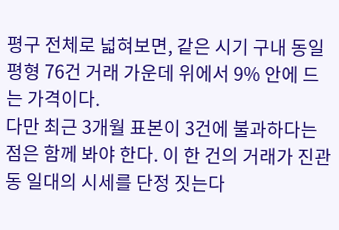평구 전체로 넓혀보면, 같은 시기 구내 동일 평형 76건 거래 가운데 위에서 9% 안에 드는 가격이다.
다만 최근 3개월 표본이 3건에 불과하다는 점은 함께 봐야 한다. 이 한 건의 거래가 진관동 일대의 시세를 단정 짓는다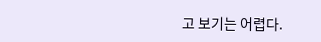고 보기는 어렵다.